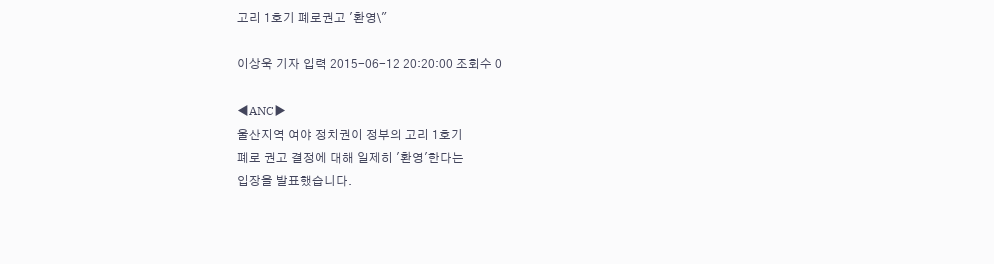고리 1호기 폐로권고 '환영\"

이상욱 기자 입력 2015-06-12 20:20:00 조회수 0

◀ANC▶
울산지역 여야 정치권이 정부의 고리 1호기
폐로 권고 결정에 대해 일제히 '환영'한다는
입장을 발표했습니다.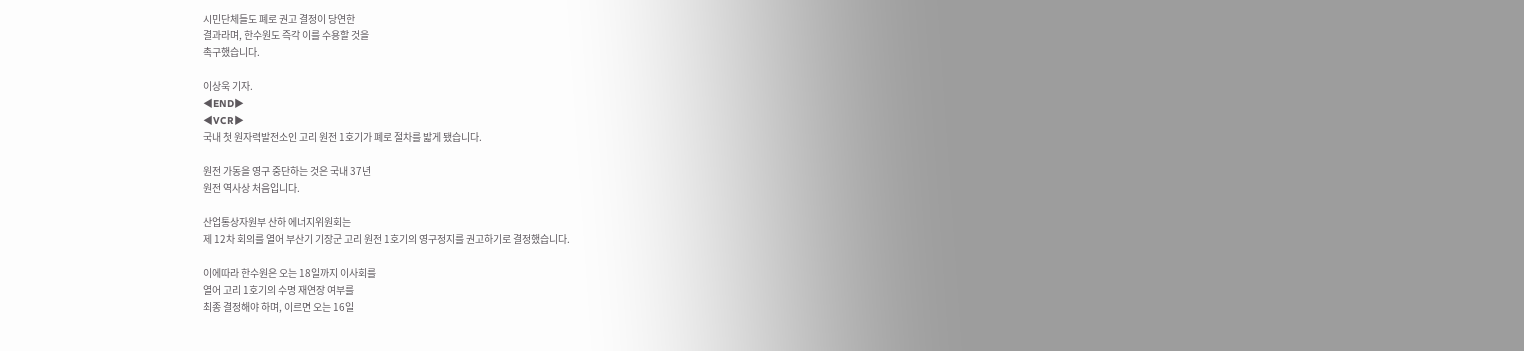시민단체들도 폐로 권고 결정이 당연한
결과라며, 한수원도 즉각 이를 수용할 것을
촉구했습니다.

이상욱 기자.
◀END▶
◀VCR▶
국내 첫 원자력발전소인 고리 원전 1호기가 폐로 절차를 밟게 됐습니다.

원전 가동을 영구 중단하는 것은 국내 37년
원전 역사상 처음입니다.

산업통상자원부 산하 에너지위원회는
제 12차 회의를 열어 부산기 기장군 고리 원전 1호기의 영구정지를 권고하기로 결정했습니다.

이에따라 한수원은 오는 18일까지 이사회를
열어 고리 1호기의 수명 재연장 여부를
최종 결정해야 하며, 이르면 오는 16일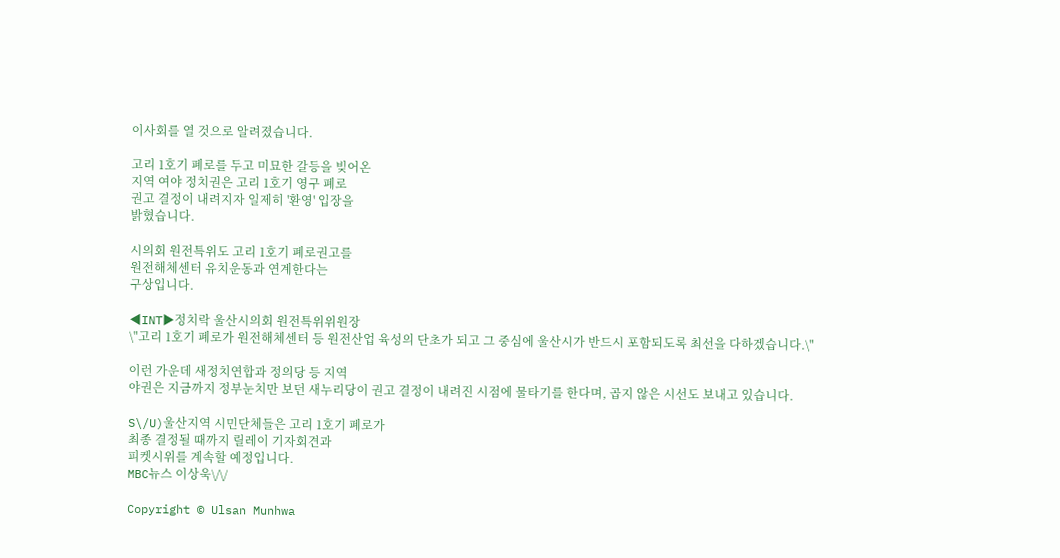이사회를 열 것으로 알려졌습니다.

고리 1호기 폐로를 두고 미묘한 갈등을 빚어온
지역 여야 정치권은 고리 1호기 영구 폐로
권고 결정이 내려지자 일제히 '환영' 입장을
밝혔습니다.

시의회 원전특위도 고리 1호기 폐로권고를
원전해체센터 유치운동과 연계한다는
구상입니다.

◀INT▶정치락 울산시의회 원전특위위원장
\"고리 1호기 폐로가 원전해체센터 등 원전산업 육성의 단초가 되고 그 중심에 울산시가 반드시 포함되도록 최선을 다하겠습니다.\"

이런 가운데 새정치연합과 정의당 등 지역
야권은 지금까지 정부눈치만 보던 새누리당이 권고 결정이 내려진 시점에 물타기를 한다며, 곱지 않은 시선도 보내고 있습니다.

S\/U)울산지역 시민단체들은 고리 1호기 폐로가
최종 결정될 때까지 릴레이 기자회견과
피켓시위를 계속할 예정입니다.
MBC뉴스 이상욱\/\/

Copyright © Ulsan Munhwa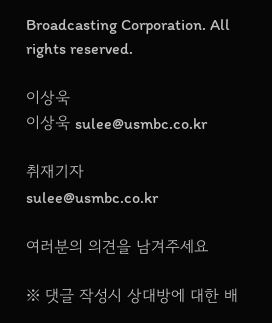Broadcasting Corporation. All rights reserved.

이상욱
이상욱 sulee@usmbc.co.kr

취재기자
sulee@usmbc.co.kr

여러분의 의견을 남겨주세요

※ 댓글 작성시 상대방에 대한 배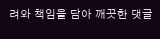려와 책임을 담아 깨끗한 댓글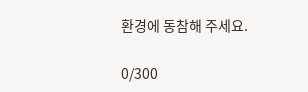환경에 동참해 주세요.

0/300